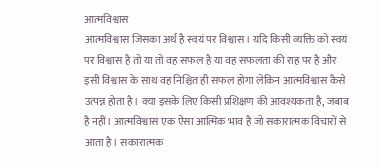आत्मविश्वास
आत्मविश्वास जिसका अर्थ है स्वयं पर विश्वास। यदि किसी व्यक्ति को स्वयं पर विश्वास है तो या तो वह सफल है या वह सफलता की राह पर है और इसी विश्वास के साथ वह निश्चित ही सफल होगा लेकिन आत्मविश्वास कैसे उत्पन्न होता है। क्या इसके लिए किसी प्रशिक्षण की आवश्यकता है, जबाब है नहीं। आत्मविश्वास एक ऐसा आत्मिक भाव है जो सकारात्मक विचारों से आता है। सकारात्मक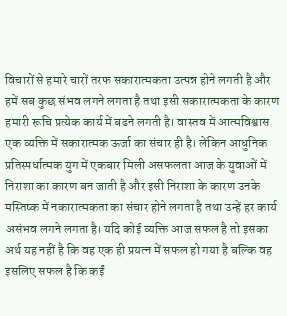विचारों से हमारे चारों तरफ सकारात्मकता उत्पन्न होने लगती है और हमें सब कुछ संभव लगने लगता है तथा इसी सकारात्मकता के कारण हमारी रूचि प्रत्येक कार्य में बढने लगती है। वास्तव में आत्मविश्वास एक व्यक्ति में सकारात्मक ऊर्जा का संचार ही है। लेकिन आधुनिक प्रतिस्पर्धात्मक युग में एकबार मिली असफलता आज के युवाओं में निराशा का कारण बन जाती है और इसी निराशा के कारण उनके मस्तिष्क में नकारात्मकता का संचार होने लगता है तथा उन्हें हर कार्य असंभव लगने लगता है। यदि कोई व्यक्ति आज सफल है तो इसका अर्थ यह नहीं है कि वह एक ही प्रयत्न में सफल हो गया है बल्कि वह इसलिए सफल है कि कईं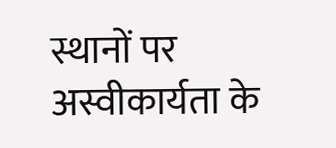स्थानों पर अस्वीकार्यता के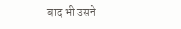बाद भी उसने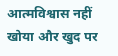आत्मविश्वास नहीं खोया और खुद पर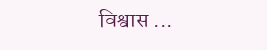विश्वास ...